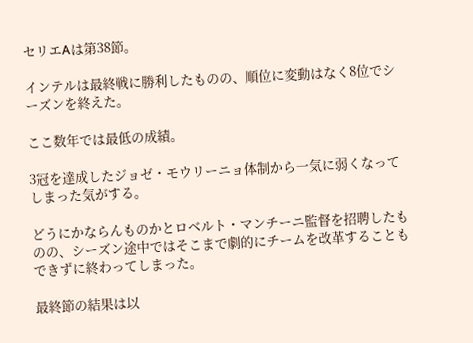セリエAは第38節。

インテルは最終戦に勝利したものの、順位に変動はなく8位でシーズンを終えた。

ここ数年では最低の成績。

3冠を達成したジョゼ・モウリーニョ体制から一気に弱くなってしまった気がする。

どうにかならんものかとロベルト・マンチーニ監督を招聘したものの、シーズン途中ではそこまで劇的にチームを改革することもできずに終わってしまった。

最終節の結果は以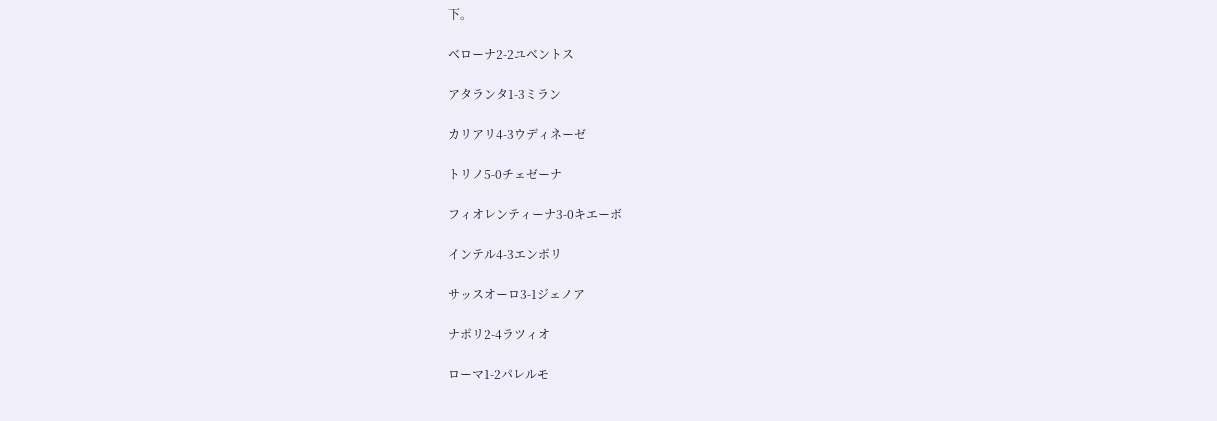下。

ベローナ2-2ユベントス

アタランタ1-3ミラン

カリアリ4-3ウディネーゼ

トリノ5-0チェゼーナ

フィオレンティーナ3-0キエーボ

インテル4-3エンポリ

サッスオーロ3-1ジェノア

ナポリ2-4ラツィオ

ローマ1-2パレルモ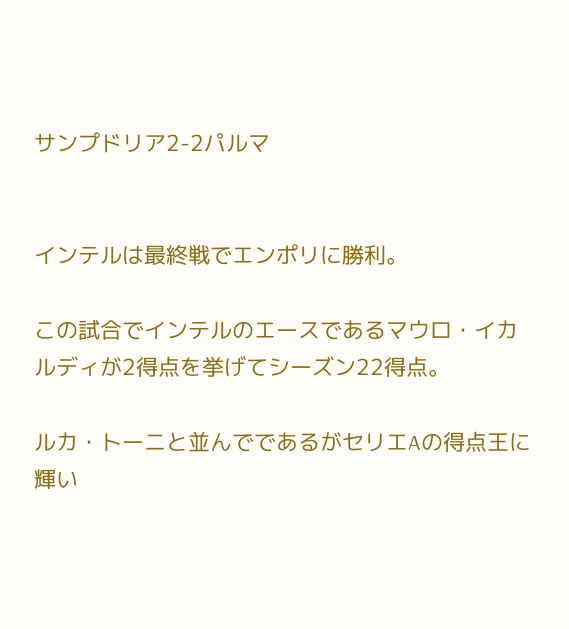サンプドリア2-2パルマ


インテルは最終戦でエンポリに勝利。

この試合でインテルのエースであるマウロ・イカルディが2得点を挙げてシーズン22得点。

ルカ・トーニと並んでであるがセリエAの得点王に輝い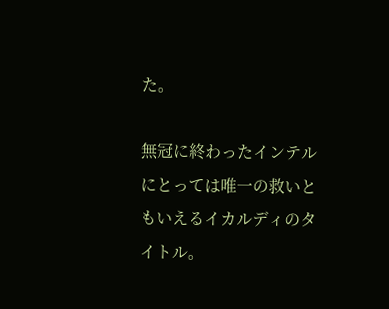た。

無冠に終わったインテルにとっては唯一の救いともいえるイカルディのタイトル。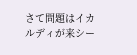さて問題はイカルディが来シー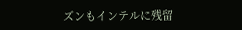ズンもインテルに残留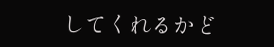してくれるかど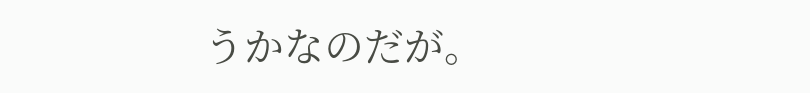うかなのだが。